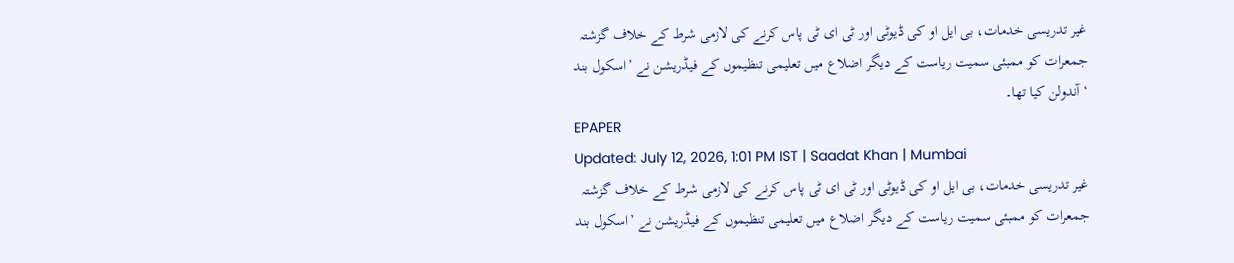غیر تدریسی خدمات، بی ایل او کی ڈیوٹی اور ٹی ای ٹی پاس کرنے کی لازمی شرط کے خلاف گزشتہ جمعرات کو ممبئی سمیت ریاست کے دیگر اضلاع میں تعلیمی تنظیموں کے فیڈریشن نے ’اسکول بند ‘ آندولن کیا تھا۔
EPAPER
Updated: July 12, 2026, 1:01 PM IST | Saadat Khan | Mumbai
غیر تدریسی خدمات، بی ایل او کی ڈیوٹی اور ٹی ای ٹی پاس کرنے کی لازمی شرط کے خلاف گزشتہ جمعرات کو ممبئی سمیت ریاست کے دیگر اضلاع میں تعلیمی تنظیموں کے فیڈریشن نے ’اسکول بند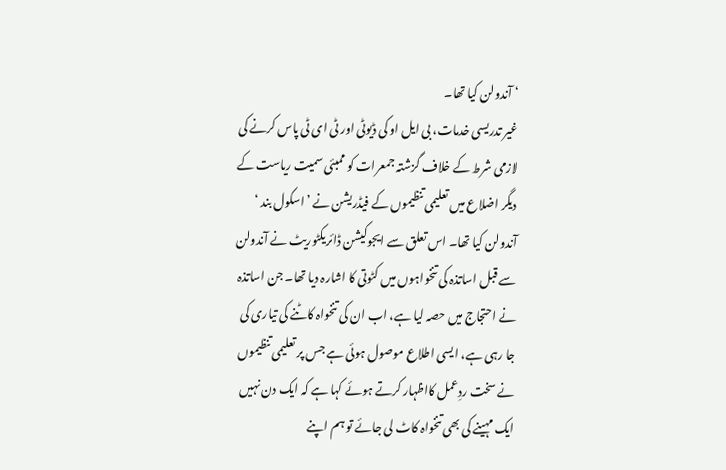‘ آندولن کیا تھا۔
غیر تدریسی خدمات، بی ایل او کی ڈیوٹی اور ٹی ای ٹی پاس کرنے کی لازمی شرط کے خلاف گزشتہ جمعرات کو ممبئی سمیت ریاست کے دیگر اضلاع میں تعلیمی تنظیموں کے فیڈریشن نے ’اسکول بند ‘ آندولن کیا تھا۔ اس تعلق سے ایجوکیشن ڈائریکٹوریٹ نے آندولن سے قبل اساتذہ کی تنخواہوں میں کٹوتی کا اشارہ دیا تھا۔ جن اساتذہ نے احتجاج میں حصہ لیا ہے، اب ان کی تنخواہ کاٹنے کی تیاری کی جا رہی ہے، ایسی اطلاع موصول ہوئی ہے جس پر تعلیمی تنظیموں نے سخت ردِعمل کااظہار کرتے ہوئے کہا ہے کہ ایک دن نہیں ایک مہینے کی بھی تنخواہ کاٹ لی جائے تو ہم اپنے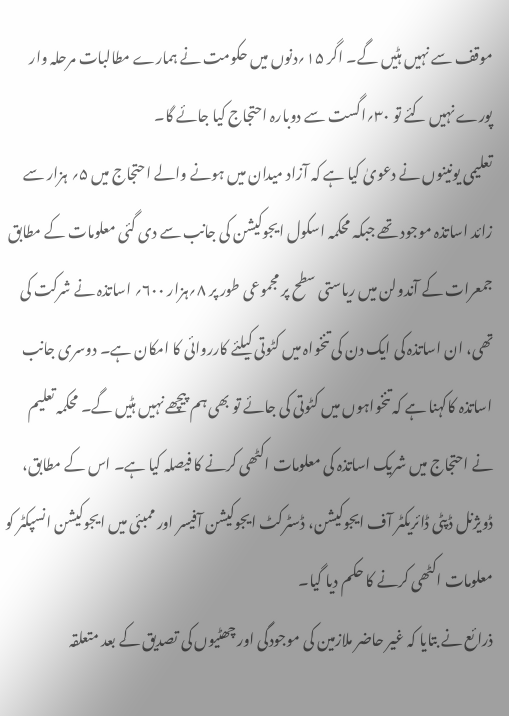موقف سے نہیں ہٹیں گے۔ اگر ۱۵؍دنوں میں حکومت نے ہمارے مطالبات مرحلہ وار پورے نہیں کئے تو ۳۰؍اگست سے دوبارہ احتجاج کیا جائے گا۔
تعلیمی یونینوں نے دعویٰ کیا ہے کہ آزاد میدان میں ہونے والے احتجاج میں ۵؍ ہزار سے زائد اساتذہ موجود تھے جبکہ محکمہ اسکول ایجوکیشن کی جانب سے دی گئی معلومات کے مطابق جمعرات کے آندولن میں ریاستی سطح پر مجموعی طور پر ۸؍ہزار ۶۰۰؍ اساتذہ نے شرکت کی تھی، ان اساتذہ کی ایک دن کی تنخواہ میں کٹوتی کیلئے کارروائی کا امکان ہے۔ دوسری جانب اساتذہ کاکہنا ہے کہ تنخواہوں میں کٹوتی کی جائے تو بھی ہم پیچھے نہیں ہٹیں گے۔ محکمہ تعلیم نے احتجاج میں شریک اساتذہ کی معلومات اکٹھی کرنے کا فیصلہ کیا ہے۔ اس کے مطابق، ڈویژنل ڈپٹی ڈائریکٹر آف ایجوکیشن، ڈسٹرکٹ ایجوکیشن آفیسر اور ممبئی میں ایجوکیشن انسپکٹر کو معلومات اکٹھی کرنے کا حکم دیا گیا۔
ذرائع نے بتایا کہ غیر حاضر ملازمین کی موجودگی اور چھٹیوں کی تصدیق کے بعد متعلقہ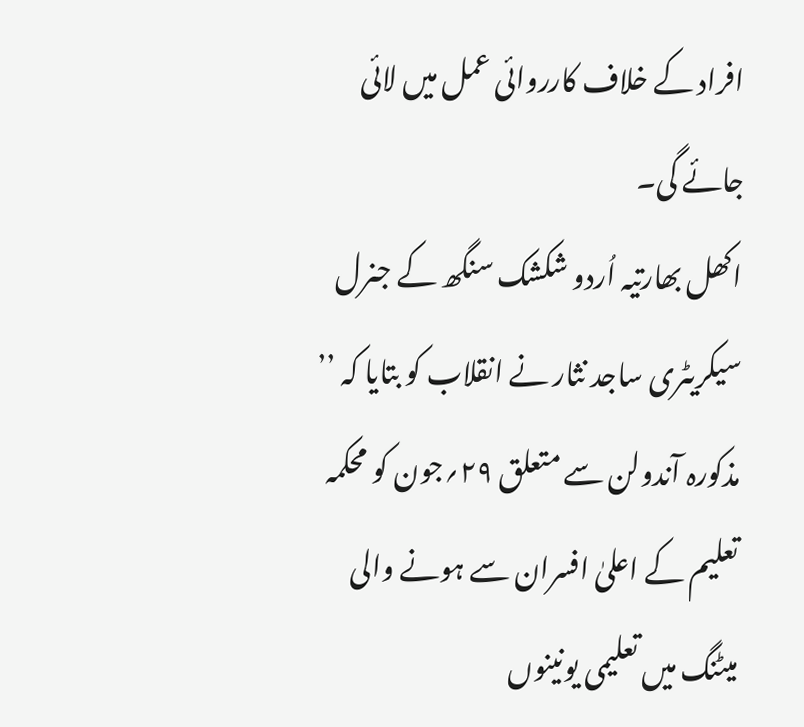افراد کے خلاف کارروائی عمل میں لائی جائے گی۔
اکھل بھارتیہ اُردو شکشک سنگھ کے جنرل سیکریٹری ساجد نثار نے انقلاب کو بتایا کہ ’’ مذکورہ آندولن سے متعلق ۲۹؍جون کو محکمہ تعلیم کے اعلیٰ افسران سے ہونے والی میٹنگ میں تعلیمی یونینوں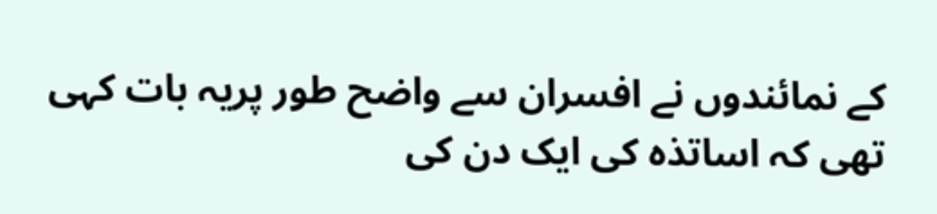کے نمائندوں نے افسران سے واضح طور پریہ بات کہی تھی کہ اساتذہ کی ایک دن کی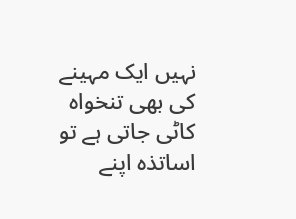نہیں ایک مہینے کی بھی تنخواہ کاٹی جاتی ہے تو اساتذہ اپنے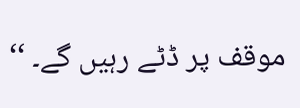موقف پر ڈٹے رہیں گے۔ ‘‘